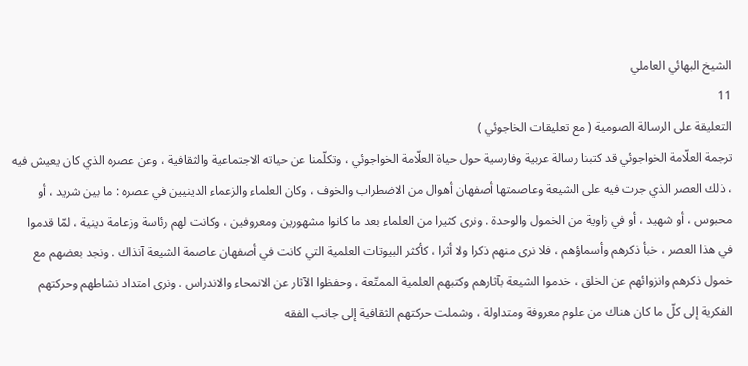الشيخ البهائي العاملي
11
التعليقة على الرسالة الصومية ( مع تعليقات الخاجوئي )
ترجمة العلّامة الخواجوئي قد كتبنا رسالة عربية وفارسية حول حياة العلّامة الخواجوئي ، وتكلّمنا عن حياته الاجتماعية والثقافية ، وعن عصره الذي كان يعيش فيه ، ذلك العصر الذي جرت فيه على الشيعة وعاصمتها أصفهان أهوال من الاضطراب والخوف ، وكان العلماء والزعماء الدينيين في عصره : ما بين شريد ، أو محبوس ، أو شهيد ، أو في زاوية من الخمول والوحدة . ونرى كثيرا من العلماء بعد ما كانوا مشهورين ومعروفين ، وكانت لهم رئاسة وزعامة دينية ، لمّا قدموا في هذا العصر ، خبأ ذكرهم وأسماؤهم ، فلا نرى منهم ذكرا ولا أثرا ، كأكثر البيوتات العلمية التي كانت في أصفهان عاصمة الشيعة آنذاك . ونجد بعضهم مع خمول ذكرهم وانزوائهم عن الخلق ، خدموا الشيعة بآثارهم وكتبهم العلمية الممتّعة ، وحفظوا الآثار عن الانمحاء والاندراس . ونرى امتداد نشاطهم وحركتهم الفكرية إلى كلّ ما كان هناك من علوم معروفة ومتداولة ، وشملت حركتهم الثقافية إلى جانب الفقه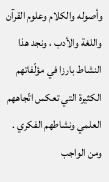وأصوله والكلام وعلوم القرآن واللغة والأدب ، ونجد هذا النشاط بارزا في مؤلّفاتهم الكثيرة التي تعكس اتّجاههم العلمي ونشاطهم الفكري . ومن الواجب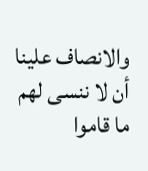والانصاف علينا أن لا ننسى لهم ما قاموا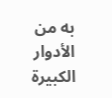به من الأدوار الكبيرة